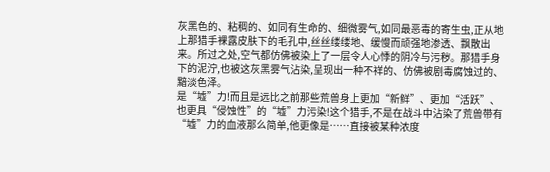灰黑色的、粘稠的、如同有生命的、细微雾气,如同最恶毒的寄生虫,正从地上那猎手裸露皮肤下的毛孔中,丝丝缕缕地、缓慢而顽强地渗透、飘散出来。所过之处,空气都仿佛被染上了一层令人心悸的阴冷与污秽。那猎手身下的泥泞,也被这灰黑雾气沾染,呈现出一种不祥的、仿佛被剧毒腐蚀过的、黯淡色泽。
是“墟”力!而且是远比之前那些荒兽身上更加“新鲜”、更加“活跃”、也更具“侵蚀性”的“墟”力污染!这个猎手,不是在战斗中沾染了荒兽带有“墟”力的血液那么简单,他更像是……直接被某种浓度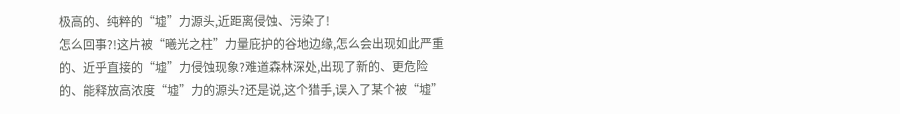极高的、纯粹的“墟”力源头,近距离侵蚀、污染了!
怎么回事?!这片被“曦光之柱”力量庇护的谷地边缘,怎么会出现如此严重的、近乎直接的“墟”力侵蚀现象?难道森林深处,出现了新的、更危险的、能释放高浓度“墟”力的源头?还是说,这个猎手,误入了某个被“墟”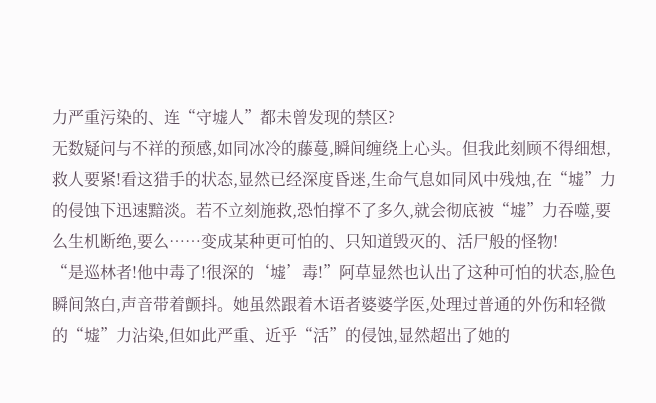力严重污染的、连“守墟人”都未曾发现的禁区?
无数疑问与不祥的预感,如同冰冷的藤蔓,瞬间缠绕上心头。但我此刻顾不得细想,救人要紧!看这猎手的状态,显然已经深度昏迷,生命气息如同风中残烛,在“墟”力的侵蚀下迅速黯淡。若不立刻施救,恐怕撑不了多久,就会彻底被“墟”力吞噬,要么生机断绝,要么……变成某种更可怕的、只知道毁灭的、活尸般的怪物!
“是巡林者!他中毒了!很深的‘墟’毒!”阿草显然也认出了这种可怕的状态,脸色瞬间煞白,声音带着颤抖。她虽然跟着木语者婆婆学医,处理过普通的外伤和轻微的“墟”力沾染,但如此严重、近乎“活”的侵蚀,显然超出了她的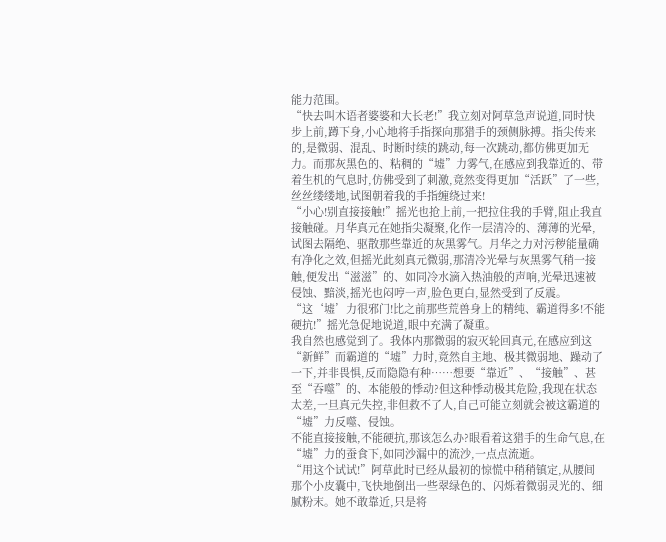能力范围。
“快去叫木语者婆婆和大长老!”我立刻对阿草急声说道,同时快步上前,蹲下身,小心地将手指探向那猎手的颈侧脉搏。指尖传来的,是微弱、混乱、时断时续的跳动,每一次跳动,都仿佛更加无力。而那灰黑色的、粘稠的“墟”力雾气,在感应到我靠近的、带着生机的气息时,仿佛受到了刺激,竟然变得更加“活跃”了一些,丝丝缕缕地,试图朝着我的手指缠绕过来!
“小心!别直接接触!”摇光也抢上前,一把拉住我的手臂,阻止我直接触碰。月华真元在她指尖凝聚,化作一层清冷的、薄薄的光晕,试图去隔绝、驱散那些靠近的灰黑雾气。月华之力对污秽能量确有净化之效,但摇光此刻真元微弱,那清冷光晕与灰黑雾气稍一接触,便发出“滋滋”的、如同冷水滴入热油般的声响,光晕迅速被侵蚀、黯淡,摇光也闷哼一声,脸色更白,显然受到了反震。
“这‘墟’力很邪门!比之前那些荒兽身上的精纯、霸道得多!不能硬抗!”摇光急促地说道,眼中充满了凝重。
我自然也感觉到了。我体内那微弱的寂灭轮回真元,在感应到这“新鲜”而霸道的“墟”力时,竟然自主地、极其微弱地、躁动了一下,并非畏惧,反而隐隐有种……想要“靠近”、“接触”、甚至“吞噬”的、本能般的悸动?但这种悸动极其危险,我现在状态太差,一旦真元失控,非但救不了人,自己可能立刻就会被这霸道的“墟”力反噬、侵蚀。
不能直接接触,不能硬抗,那该怎么办?眼看着这猎手的生命气息,在“墟”力的蚕食下,如同沙漏中的流沙,一点点流逝。
“用这个试试!”阿草此时已经从最初的惊慌中稍稍镇定,从腰间那个小皮囊中,飞快地倒出一些翠绿色的、闪烁着微弱灵光的、细腻粉末。她不敢靠近,只是将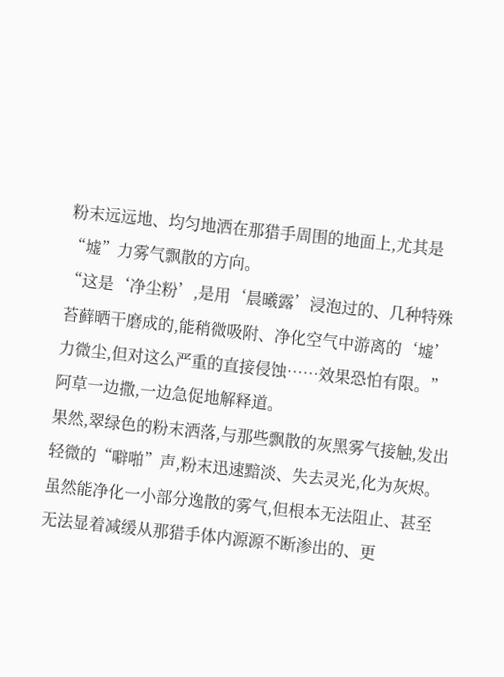粉末远远地、均匀地洒在那猎手周围的地面上,尤其是“墟”力雾气飘散的方向。
“这是‘净尘粉’,是用‘晨曦露’浸泡过的、几种特殊苔藓晒干磨成的,能稍微吸附、净化空气中游离的‘墟’力微尘,但对这么严重的直接侵蚀……效果恐怕有限。”阿草一边撒,一边急促地解释道。
果然,翠绿色的粉末洒落,与那些飘散的灰黑雾气接触,发出轻微的“噼啪”声,粉末迅速黯淡、失去灵光,化为灰烬。虽然能净化一小部分逸散的雾气,但根本无法阻止、甚至无法显着减缓从那猎手体内源源不断渗出的、更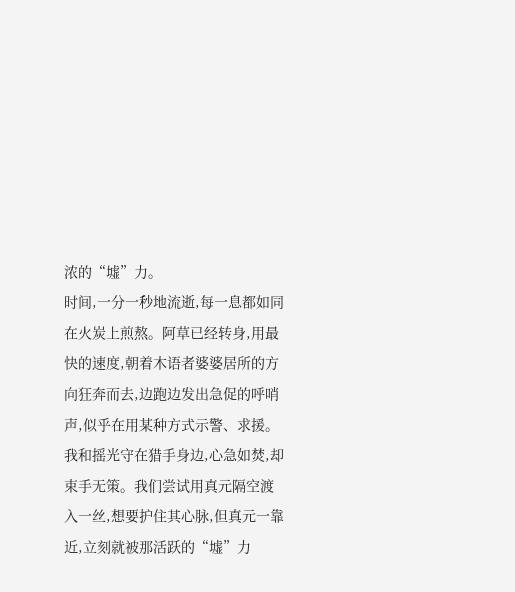浓的“墟”力。
时间,一分一秒地流逝,每一息都如同在火炭上煎熬。阿草已经转身,用最快的速度,朝着木语者婆婆居所的方向狂奔而去,边跑边发出急促的呼哨声,似乎在用某种方式示警、求援。
我和摇光守在猎手身边,心急如焚,却束手无策。我们尝试用真元隔空渡入一丝,想要护住其心脉,但真元一靠近,立刻就被那活跃的“墟”力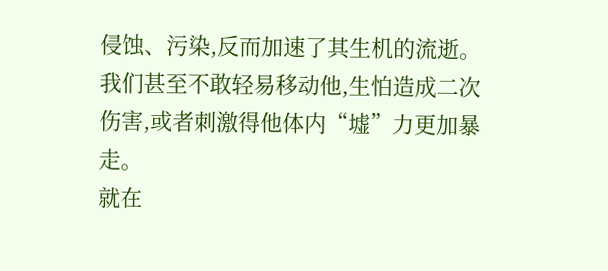侵蚀、污染,反而加速了其生机的流逝。我们甚至不敢轻易移动他,生怕造成二次伤害,或者刺激得他体内“墟”力更加暴走。
就在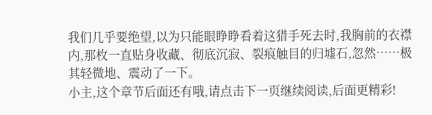我们几乎要绝望,以为只能眼睁睁看着这猎手死去时,我胸前的衣襟内,那枚一直贴身收藏、彻底沉寂、裂痕触目的归墟石,忽然……极其轻微地、震动了一下。
小主,这个章节后面还有哦,请点击下一页继续阅读,后面更精彩!